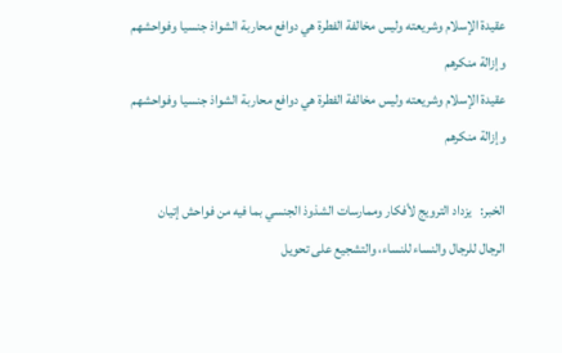عقيدة الإسلام وشريعته وليس مخالفة الفطرة هي دوافع محاربة الشواذ جنسيا وفواحشهم وإزالة منكرهم
عقيدة الإسلام وشريعته وليس مخالفة الفطرة هي دوافع محاربة الشواذ جنسيا وفواحشهم وإزالة منكرهم

الخبر:   يزداد الترويج لأفكار وممارسات الشذوذ الجنسي بما فيه من فواحش إتيان الرجال للرجال والنساء للنساء، والتشجيع على تحويل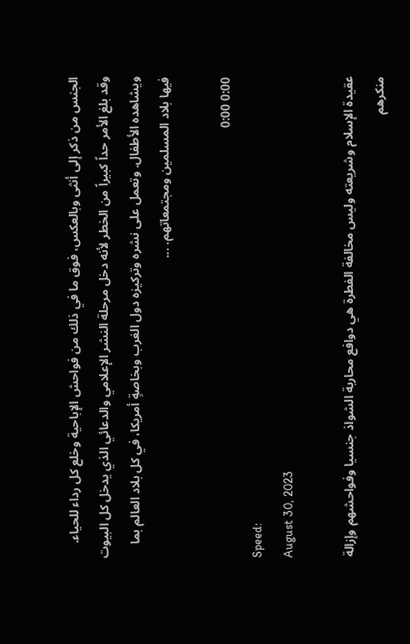الجنس من ذكر إلى أنثى وبالعكس، فوق ما في ذلك من فواحش الإباحية وخلع كل رداء للحياء. وقد بلغ الأمر حداً كبيراً من الخطر لأنه دخل مرحلة النشر الإعلامي والدعائي الذي يدخل كل البيوت ويشاهده الأطفال. وتعمل على نشره وتركيزه دول الغرب وبخاصةٍ أمريكا، في كل بلاد العالم بما فيها بلاد المسلمين ومجتمعاتهم. ...

0:00 0:00
Speed:
August 30, 2023

عقيدة الإسلام وشريعته وليس مخالفة الفطرة هي دوافع محاربة الشواذ جنسيا وفواحشهم وإزالة منكرهم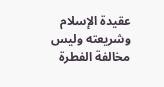عقيدة الإسلام وشريعته وليس مخالفة الفطرة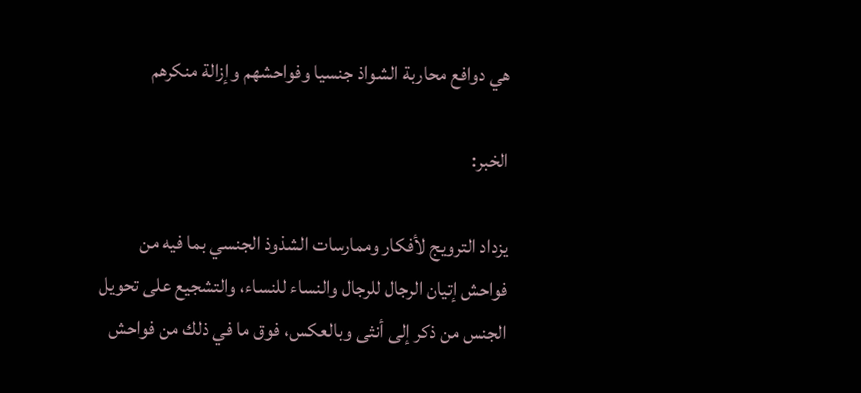هي دوافع محاربة الشواذ جنسيا وفواحشهم وإزالة منكرهم

الخبر:

يزداد الترويج لأفكار وممارسات الشذوذ الجنسي بما فيه من فواحش إتيان الرجال للرجال والنساء للنساء، والتشجيع على تحويل الجنس من ذكر إلى أنثى وبالعكس، فوق ما في ذلك من فواحش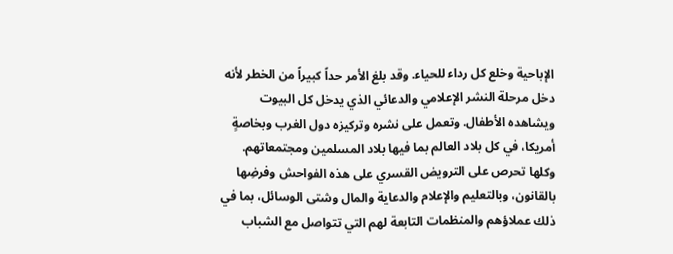الإباحية وخلع كل رداء للحياء. وقد بلغ الأمر حداً كبيراً من الخطر لأنه دخل مرحلة النشر الإعلامي والدعائي الذي يدخل كل البيوت ويشاهده الأطفال. وتعمل على نشره وتركيزه دول الغرب وبخاصةٍ أمريكا، في كل بلاد العالم بما فيها بلاد المسلمين ومجتمعاتهم. وكلها تحرص على الترويض القسري على هذه الفواحش وفرضِها بالقانون، وبالتعليم والإعلام والدعاية والمال وشتى الوسائل، بما في ذلك عملاؤهم والمنظمات التابعة لهم التي تتواصل مع الشباب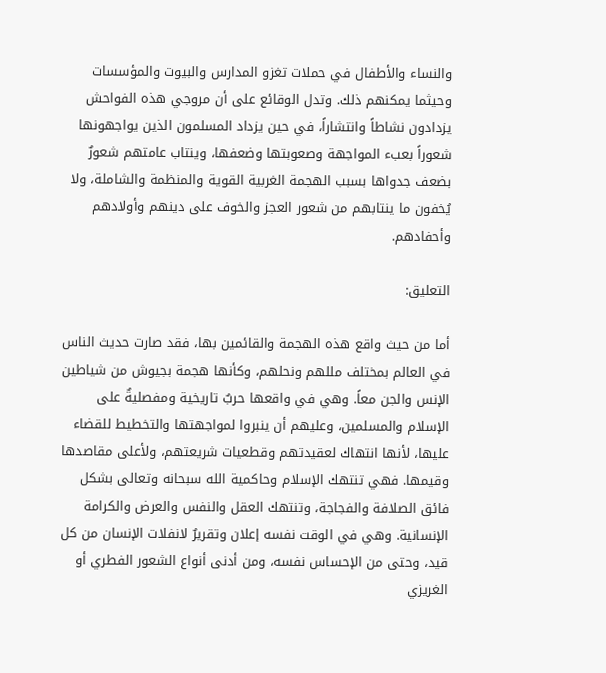والنساء والأطفال في حملات تغزو المدارس والبيوت والمؤسسات وحيثما يمكنهم ذلك. وتدل الوقائع على أن مروجي هذه الفواحش يزدادون نشاطاً وانتشاراً، في حين يزداد المسلمون الذين يواجهونها شعوراً بعبء المواجهة وصعوبتها وضعفها، وينتاب عامتهم شعورٌ بضعف جدواها بسبب الهجمة الغربية القوية والمنظمة والشاملة، ولا يُخفون ما ينتابهم من شعور العجز والخوف على دينهم وأولادهم وأحفادهم.

التعليق:

أما من حيث واقع هذه الهجمة والقائمين بها، فقد صارت حديث الناس في العالم بمختلف مللهم ونحلهم، وكأنها هجمة بجيوش من شياطين الإنس والجن معاً. وهي في واقعها حربٌ تاريخية ومفصليةٌ على الإسلام والمسلمين، وعليهم أن ينبروا لمواجهتها والتخطيط للقضاء عليها، لأنها انتهاك لعقيدتهم وقطعيات شريعتهم، ولأعلى مقاصدها وقيمها. فهي تنتهك الإسلام وحاكمية الله سبحانه وتعالى بشكل فائق الصلافة والفجاجة، وتنتهك العقل والنفس والعرض والكرامة الإنسانية. وهي في الوقت نفسه إعلان وتقريرٌ لانفلات الإنسان من كل قيد، وحتى من الإحساس نفسه، ومن أدنى أنواع الشعور الفطري أو الغريزي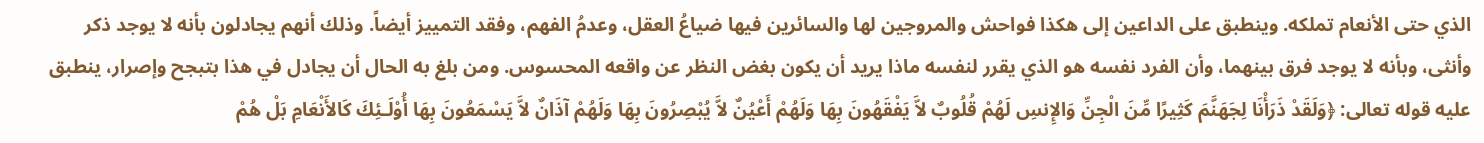الذي حتى الأنعام تملكه. وينطبق على الداعين إلى هكذا فواحش والمروجين لها والسائرين فيها ضياعُ العقل، وعدمُ الفهم، وفقد التمييز أيضاً. وذلك أنهم يجادلون بأنه لا يوجد ذكر وأنثى، وبأنه لا يوجد فرق بينهما، وأن الفرد نفسه هو الذي يقرر لنفسه ماذا يريد أن يكون بغض النظر عن واقعه المحسوس. ومن بلغ به الحال أن يجادل في هذا بتبجح وإصرار، ينطبق عليه قوله تعالى: ﴿وَلَقَدْ ذَرَأْنَا لِجَهَنَّمَ كَثِيرًا مِّنَ الْجِنِّ وَالإِنسِ لَهُمْ قُلُوبٌ لاَّ يَفْقَهُونَ بِهَا وَلَهُمْ أَعْيُنٌ لاَّ يُبْصِرُونَ بِهَا وَلَهُمْ آذَانٌ لاَّ يَسْمَعُونَ بِهَا أُوْلَـئِكَ كَالأَنْعَامِ بَلْ هُمْ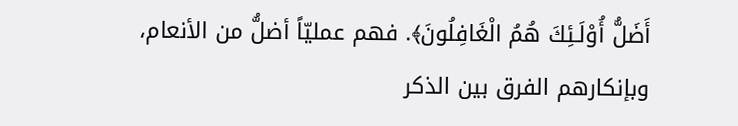أَضَلُّ أُوْلَـئِكَ هُمُ الْغَافِلُونَ﴾. فهم عمليّاً أضلُّ من الأنعام، وبإنكارهم الفرق بين الذكر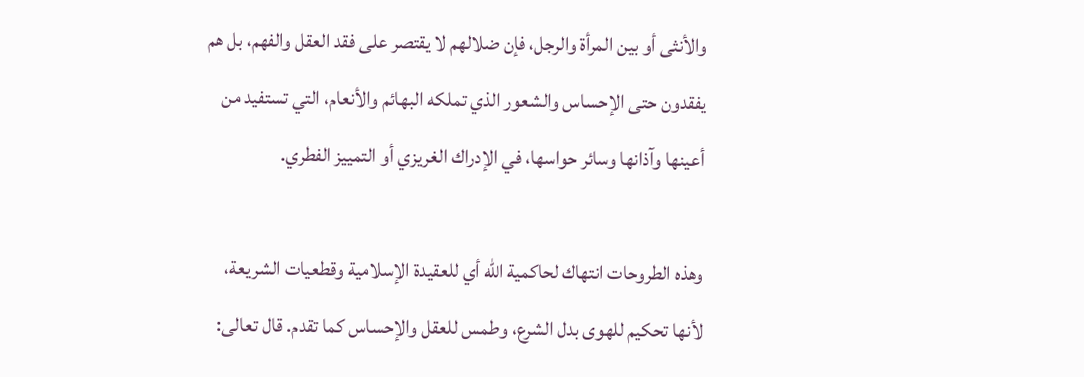والأنثى أو بين المرأة والرجل، فإن ضلالهم لا يقتصر على فقد العقل والفهم، بل هم يفقدون حتى الإحساس والشعور الذي تملكه البهائم والأنعام، التي تستفيد من أعينها وآذانها وسائر حواسها، في الإدراك الغريزي أو التمييز الفطري.

وهذه الطروحات انتهاك لحاكمية الله أي للعقيدة الإسلامية وقطعيات الشريعة، لأنها تحكيم للهوى بدل الشرع، وطمس للعقل والإحساس كما تقدم. قال تعالى: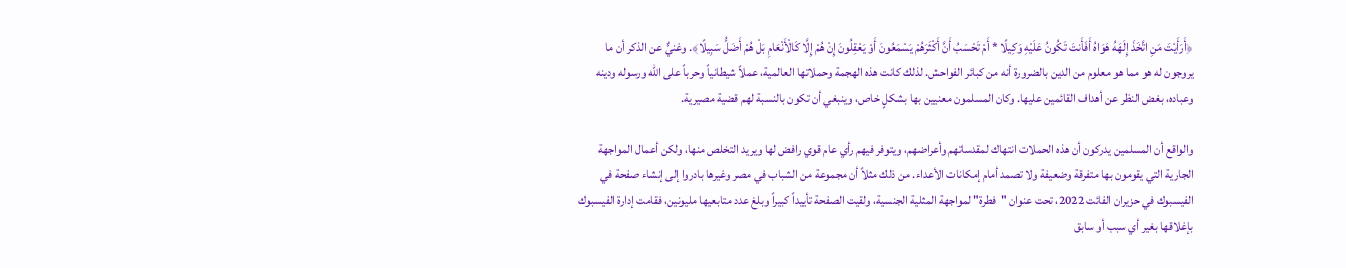﴿أَرَأَيْتَ مَنِ اتَّخَذَ إِلَهَهُ هَوَاهُ أَفَأَنتَ تَكُونُ عَلَيْهِ وَكِيلًا * أَمْ تَحْسَبُ أَنَّ أَكْثَرَهُمْ يَسْمَعُونَ أَوْ يَعْقِلُونَ إِنْ هُمْ إِلَّا كَالْأَنْعَامِ بَلْ هُمْ أَضَلُّ سَبِيلًا﴾. وغنيٌّ عن الذكر أن ما يروجون له هو مما هو معلوم من الدين بالضرورة أنه من كبائر الفواحش. لذلك كانت هذه الهجمة وحملاتها العالمية، عملاً شيطانياً وحرباً على الله ورسوله ودينه وعباده، بغض النظر عن أهداف القائمين عليها. وكان المسلمون معنيين بها بشكلٍ خاص، وينبغي أن تكون بالنسبة لهم قضية مصيرية.

والواقع أن المسلمين يدركون أن هذه الحملات انتهاك لمقدساتهم وأعراضهم، ويتوفر فيهم رأي عام قوي رافض لها ويريد التخلص منها، ولكن أعمال المواجهة الجارية التي يقومون بها متفرقة وضعيفة ولا تصمد أمام إمكانات الأعداء. من ذلك مثلاً أن مجموعة من الشباب في مصر وغيرها بادروا إلى إنشاء صفحة في الفيسبوك في حزيران الفائت 2022، تحت عنوان "فطرة" لمواجهة المثلية الجنسية، ولقيت الصفحة تأييداً كبيراً وبلغ عدد متابعيها مليونين، فقامت إدارة الفيسبوك بإغلاقها بغير أي سبب أو سابق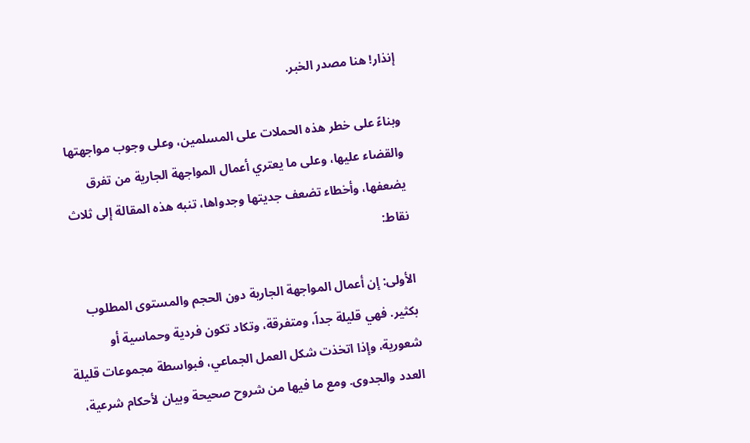إنذار! هنا مصدر الخبر.

وبناءً على خطر هذه الحملات على المسلمين، وعلى وجوب مواجهتها والقضاء عليها، وعلى ما يعتري أعمال المواجهة الجارية من تفرق يضعفها، وأخطاء تضعف جديتها وجدواها، تنبه هذه المقالة إلى ثلاث نقاط:

الأولى: إن أعمال المواجهة الجارية دون الحجم والمستوى المطلوب بكثير. فهي قليلة جداً، ومتفرقة، وتكاد تكون فردية وحماسية أو شعورية، وإذا اتخذت شكل العمل الجماعي، فبواسطة مجموعات قليلة العدد والجدوى. ومع ما فيها من شروح صحيحة وبيان لأحكام شرعية،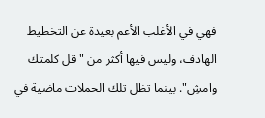فهي في الأغلب الأعم بعيدة عن التخطيط الهادف، وليس فيها أكثر من "قل كلمتك وامشِ". بينما تظل تلك الحملات ماضية في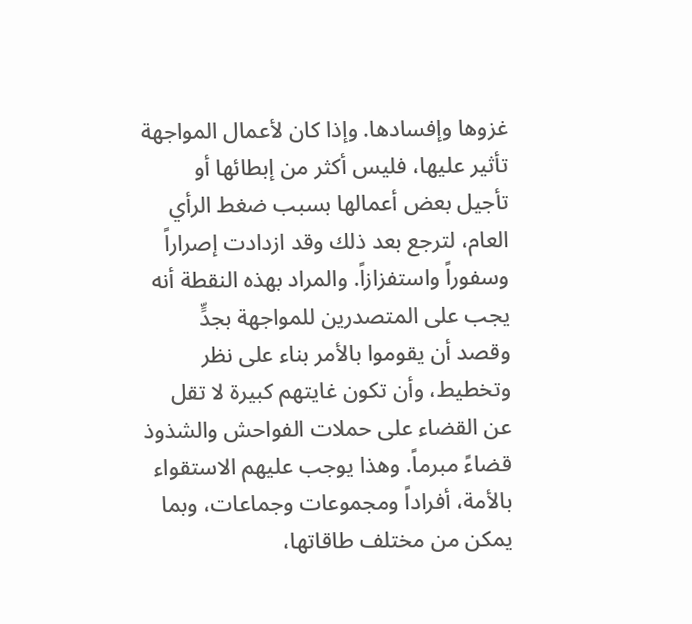غزوها وإفسادها. وإذا كان لأعمال المواجهة تأثير عليها، فليس أكثر من إبطائها أو تأجيل بعض أعمالها بسبب ضغط الرأي العام، لترجع بعد ذلك وقد ازدادت إصراراً وسفوراً واستفزازاً. والمراد بهذه النقطة أنه يجب على المتصدرين للمواجهة بجدٍّ وقصد أن يقوموا بالأمر بناء على نظر وتخطيط، وأن تكون غايتهم كبيرة لا تقل عن القضاء على حملات الفواحش والشذوذ قضاءً مبرماً. وهذا يوجب عليهم الاستقواء بالأمة، أفراداً ومجموعات وجماعات، وبما يمكن من مختلف طاقاتها،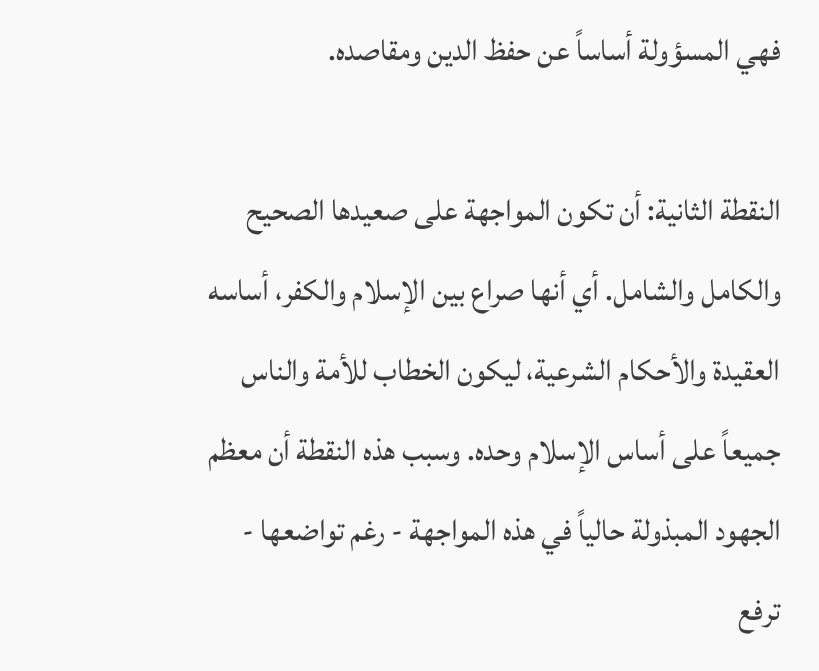فهي المسؤولة أساساً عن حفظ الدين ومقاصده.

النقطة الثانية: أن تكون المواجهة على صعيدها الصحيح والكامل والشامل. أي أنها صراع بين الإسلام والكفر، أساسه العقيدة والأحكام الشرعية، ليكون الخطاب للأمة والناس جميعاً على أساس الإسلام وحده. وسبب هذه النقطة أن معظم الجهود المبذولة حالياً في هذه المواجهة - رغم تواضعها - ترفع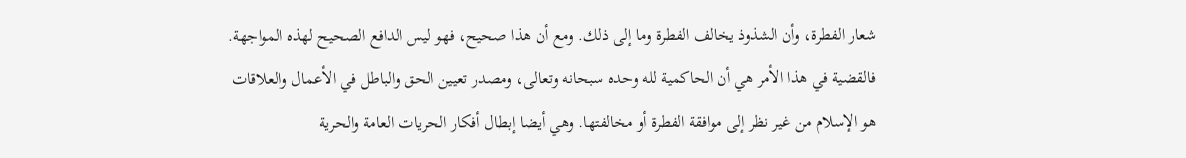شعار الفطرة، وأن الشذوذ يخالف الفطرة وما إلى ذلك. ومع أن هذا صحيح، فهو ليس الدافع الصحيح لهذه المواجهة. فالقضية في هذا الأمر هي أن الحاكمية لله وحده سبحانه وتعالى، ومصدر تعيين الحق والباطل في الأعمال والعلاقات هو الإسلام من غير نظر إلى موافقة الفطرة أو مخالفتها. وهي أيضا إبطال أفكار الحريات العامة والحرية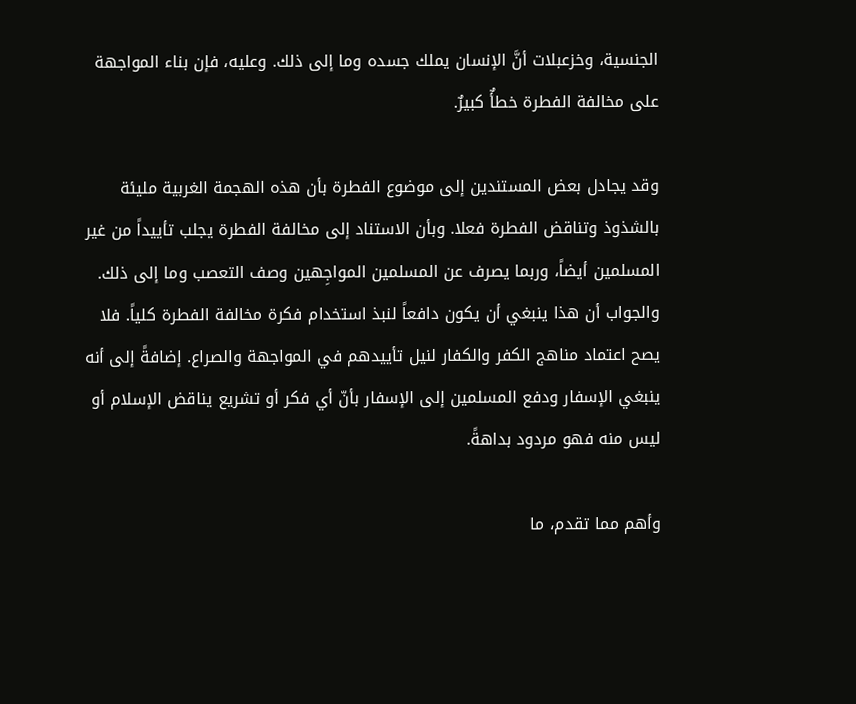الجنسية، وخزعبلات أنَّ الإنسان يملك جسده وما إلى ذلك. وعليه، فإن بناء المواجهة على مخالفة الفطرة خطأٌ كبيرٌ.

وقد يجادل بعض المستندين إلى موضوع الفطرة بأن هذه الهجمة الغربية مليئة بالشذوذ وتناقض الفطرة فعلا. وبأن الاستناد إلى مخالفة الفطرة يجلب تأييداً من غير المسلمين أيضاً، وربما يصرف عن المسلمين المواجِهين وصف التعصب وما إلى ذلك. والجواب أن هذا ينبغي أن يكون دافعاً لنبذ استخدام فكرة مخالفة الفطرة كلياً. فلا يصح اعتماد مناهج الكفر والكفار لنيل تأييدهم في المواجهة والصراع. إضافةً إلى أنه ينبغي الإسفار ودفع المسلمين إلى الإسفار بأنّ أي فكر أو تشريع يناقض الإسلام أو ليس منه فهو مردود بداهةً.

وأهم مما تقدم، ما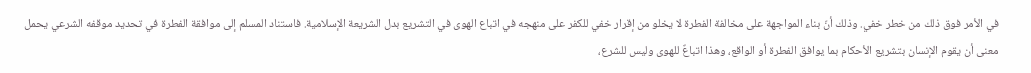في الأمر فوق ذلك من خطر خفي. وذلك أنّ بناء المواجهة على مخالفة الفطرة لا يخلو من إقرار خفي للكفر على منهجه في اتباع الهوى في التشريع بدل الشريعة الإسلامية. فاستناد المسلم إلى موافقة الفطرة في تحديد موقفه الشرعي يحمل معنى أن يقوم الإنسان بتشريع الأحكام بما يوافق الفطرة أو الواقع، وهذا اتباعٌ للهوى وليس للشرع،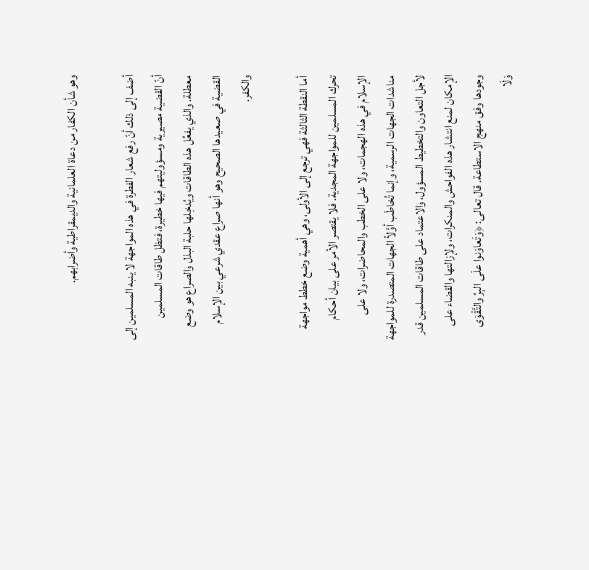وهو شأن الكفار من دعاة العلمانية والديمقراطية وأضرابهم.

أضف إلى ذلك أنّ رفع شعار الفطرة في هذه المواجهة لا ينبه المسلمين إلى أنّ القضية مصيرية ومسؤوليتهم فيها خطيرة، فتظل طاقات المسلمين معطلة. والذي يفعِّل هذه الطاقات ويُدخِلها حلبة البذل والصراع هو وضع القضية في صعيدها الصحيح وهو أنها صراع عقدي شرعي بين الإسلام والكفر.

أما النقطة الثالثة فهي ترجع إلى الأولى، وهي أهمية وضع خطط مواجهة تحرك المسلمين للمواجهة المجدية. فلا يقتصر الأمر على بيان أحكام الإسلام في هذه الهجمات، ولا على الخطب والمحاضرات، ولا على مناشدات الجهات الرسمية، وإنما تُخاطَب أوَّلاً الجهات المتصدرة للمواجهة لأجل التعاون والتخطيط المسؤول، والاعتماد على طاقات المسلمين قدر الإمكان لمنع انتشار هذه الفواحش والمنكرات، ولإزالتها والقضاء على وجودها وفق منهج الاستطاعة. قال تعالى: ﴿وَتَعاوَنوا علَى البِرِّ والتَّقْوَى وَلَا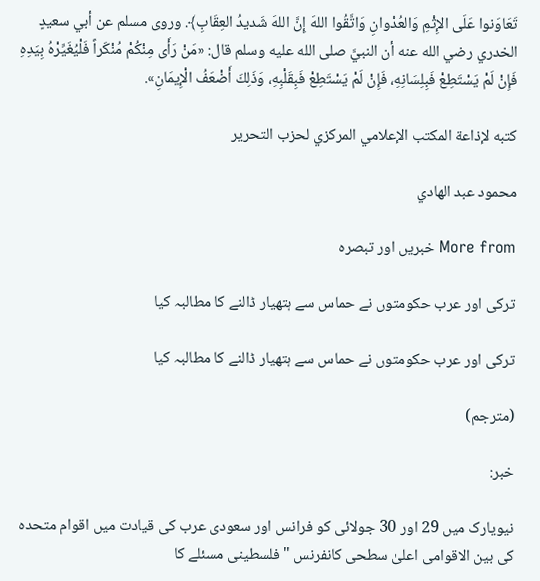تَعَاوَنوا عَلَى الإِثْمِ وَالعُدْوانِ وَاتَّقُوا اللهَ إِنَّ اللهَ شَديدُ العِقَابِ﴾. وروى مسلم عن أبي سعيدٍ الخدري رضي الله عنه أن النبيَّ صلى الله عليه وسلم قال: «مَنْ رَأَى مِنْكُمْ مُنْكَراً فَلْيُغَيِّرْهُ بِيَدِهِ فَإِنْ لَمْ يَسْتَطِعْ فَبِلِسَانِهِ، فَإِنْ لَمْ يَسْتَطِعْ فَبِقَلْبِهِ، وَذَلِكَ أَضْعَفُ الْإِيمَانِ».

كتبه لإذاعة المكتب الإعلامي المركزي لحزب التحرير

محمود عبد الهادي

More from خبریں اور تبصرہ

ترکی اور عرب حکومتوں نے حماس سے ہتھیار ڈالنے کا مطالبہ کیا

ترکی اور عرب حکومتوں نے حماس سے ہتھیار ڈالنے کا مطالبہ کیا

(مترجم)

خبر:

نیویارک میں 29 اور 30 جولائی کو فرانس اور سعودی عرب کی قیادت میں اقوام متحدہ کی بین الاقوامی اعلیٰ سطحی کانفرنس "فلسطینی مسئلے کا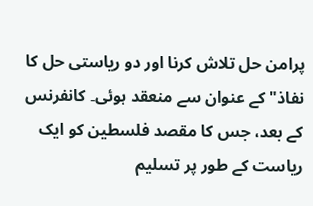پرامن حل تلاش کرنا اور دو ریاستی حل کا نفاذ" کے عنوان سے منعقد ہوئی۔ کانفرنس کے بعد، جس کا مقصد فلسطین کو ایک ریاست کے طور پر تسلیم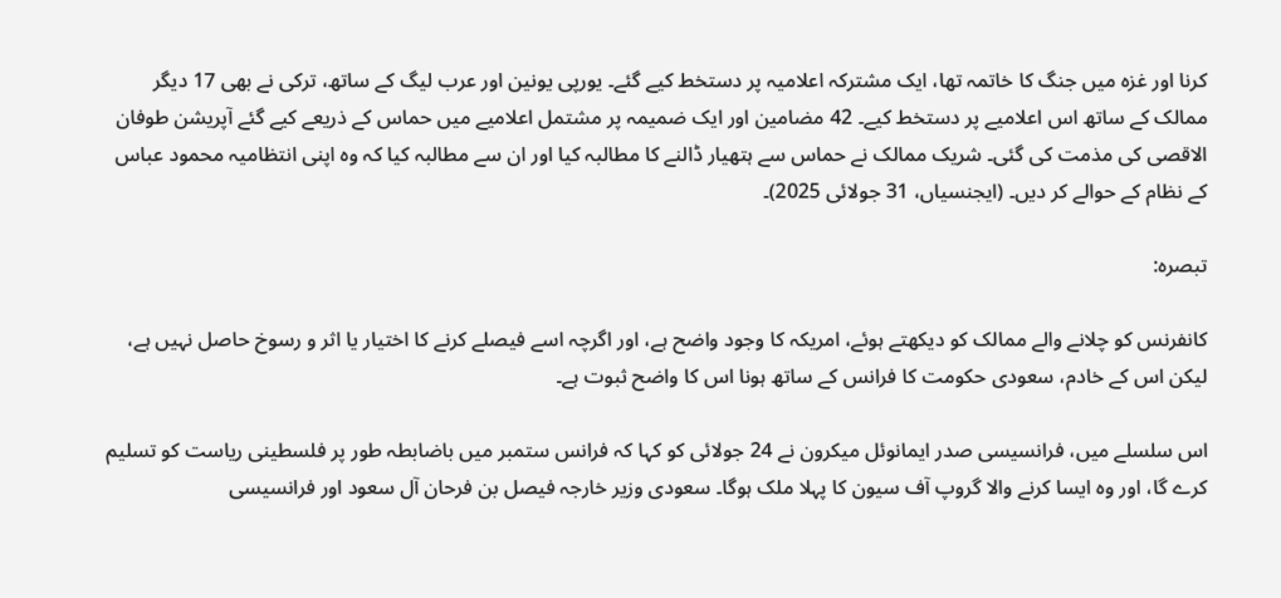کرنا اور غزہ میں جنگ کا خاتمہ تھا، ایک مشترکہ اعلامیہ پر دستخط کیے گئے۔ یورپی یونین اور عرب لیگ کے ساتھ، ترکی نے بھی 17 دیگر ممالک کے ساتھ اس اعلامیے پر دستخط کیے۔ 42 مضامین اور ایک ضمیمہ پر مشتمل اعلامیے میں حماس کے ذریعے کیے گئے آپریشن طوفان الاقصی کی مذمت کی گئی۔ شریک ممالک نے حماس سے ہتھیار ڈالنے کا مطالبہ کیا اور ان سے مطالبہ کیا کہ وہ اپنی انتظامیہ محمود عباس کے نظام کے حوالے کر دیں۔ (ایجنسیاں، 31 جولائی 2025)۔

تبصرہ:

کانفرنس کو چلانے والے ممالک کو دیکھتے ہوئے، امریکہ کا وجود واضح ہے، اور اگرچہ اسے فیصلے کرنے کا اختیار یا اثر و رسوخ حاصل نہیں ہے، لیکن اس کے خادم، سعودی حکومت کا فرانس کے ساتھ ہونا اس کا واضح ثبوت ہے۔

اس سلسلے میں، فرانسیسی صدر ایمانوئل میکرون نے 24 جولائی کو کہا کہ فرانس ستمبر میں باضابطہ طور پر فلسطینی ریاست کو تسلیم کرے گا، اور وہ ایسا کرنے والا گروپ آف سیون کا پہلا ملک ہوگا۔ سعودی وزیر خارجہ فیصل بن فرحان آل سعود اور فرانسیسی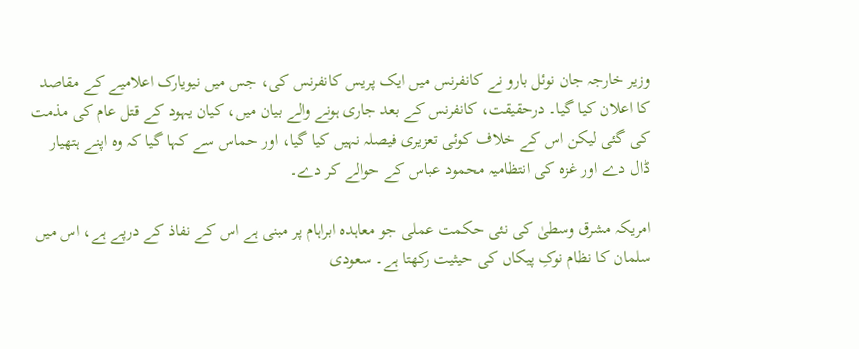وزیر خارجہ جان نوئل بارو نے کانفرنس میں ایک پریس کانفرنس کی، جس میں نیویارک اعلامیے کے مقاصد کا اعلان کیا گیا۔ درحقیقت، کانفرنس کے بعد جاری ہونے والے بیان میں، کیان یہود کے قتل عام کی مذمت کی گئی لیکن اس کے خلاف کوئی تعزیری فیصلہ نہیں کیا گیا، اور حماس سے کہا گیا کہ وہ اپنے ہتھیار ڈال دے اور غزہ کی انتظامیہ محمود عباس کے حوالے کر دے۔

امریکہ مشرق وسطیٰ کی نئی حکمت عملی جو معاہدہ ابراہام پر مبنی ہے اس کے نفاذ کے درپے ہے، اس میں سلمان کا نظام نوکِ پیکاں کی حیثیت رکھتا ہے۔ سعودی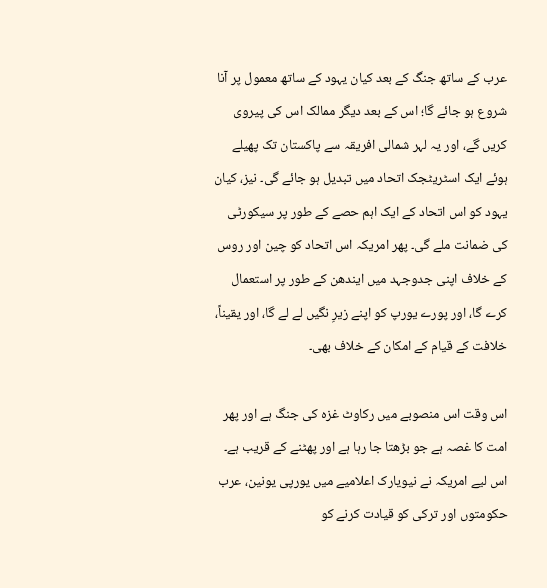عرب کے ساتھ جنگ کے بعد کیان یہود کے ساتھ معمول پر آنا شروع ہو جائے گا؛ اس کے بعد دیگر ممالک اس کی پیروی کریں گے، اور یہ لہر شمالی افریقہ سے پاکستان تک پھیلے ہوئے ایک اسٹریٹجک اتحاد میں تبدیل ہو جائے گی۔ نیز، کیان یہود کو اس اتحاد کے ایک اہم حصے کے طور پر سیکورٹی کی ضمانت ملے گی۔ پھر امریکہ اس اتحاد کو چین اور روس کے خلاف اپنی جدوجہد میں ایندھن کے طور پر استعمال کرے گا، اور پورے یورپ کو اپنے زیرِ نگیں لے لے گا، اور یقیناً، خلافت کے قیام کے امکان کے خلاف بھی۔

اس وقت اس منصوبے میں رکاوٹ غزہ کی جنگ ہے اور پھر امت کا غصہ ہے جو بڑھتا جا رہا ہے اور پھٹنے کے قریب ہے۔ اس لیے امریکہ نے نیویارک اعلامیے میں یورپی یونین، عرب حکومتوں اور ترکی کو قیادت کرنے کو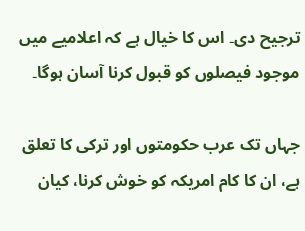ترجیح دی۔ اس کا خیال ہے کہ اعلامیے میں موجود فیصلوں کو قبول کرنا آسان ہوگا۔

جہاں تک عرب حکومتوں اور ترکی کا تعلق ہے، ان کا کام امریکہ کو خوش کرنا، کیان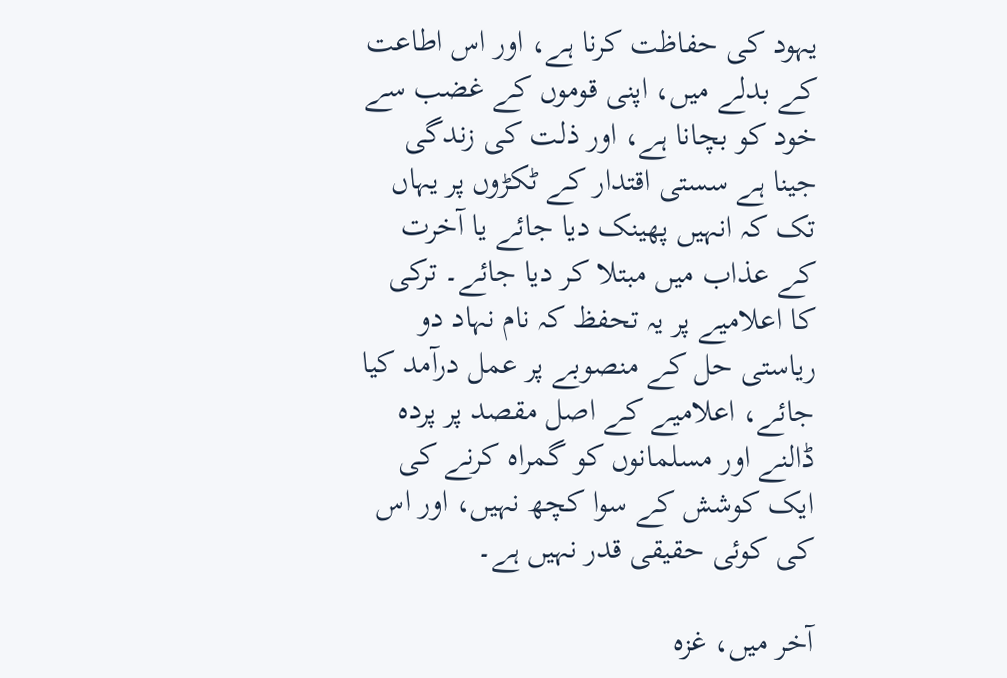یہود کی حفاظت کرنا ہے، اور اس اطاعت کے بدلے میں، اپنی قوموں کے غضب سے خود کو بچانا ہے، اور ذلت کی زندگی جینا ہے سستی اقتدار کے ٹکڑوں پر یہاں تک کہ انہیں پھینک دیا جائے یا آخرت کے عذاب میں مبتلا کر دیا جائے۔ ترکی کا اعلامیے پر یہ تحفظ کہ نام نہاد دو ریاستی حل کے منصوبے پر عمل درآمد کیا جائے، اعلامیے کے اصل مقصد پر پردہ ڈالنے اور مسلمانوں کو گمراہ کرنے کی ایک کوشش کے سوا کچھ نہیں، اور اس کی کوئی حقیقی قدر نہیں ہے۔

آخر میں، غزہ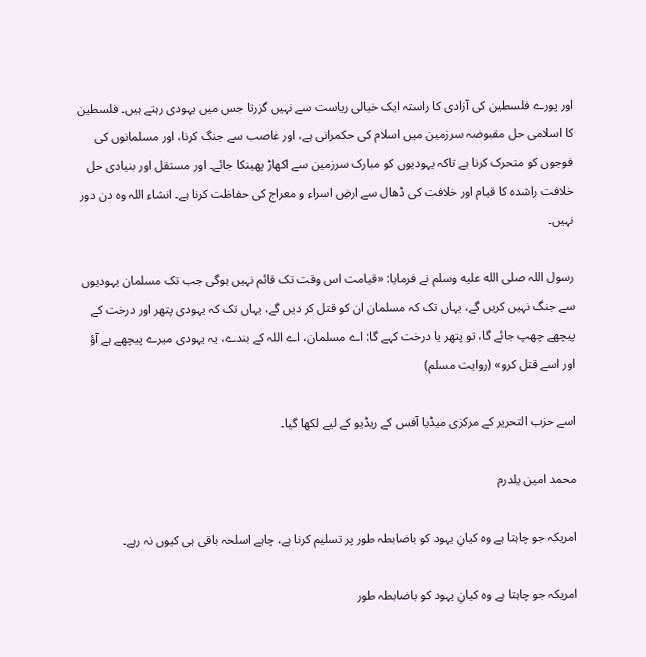اور پورے فلسطین کی آزادی کا راستہ ایک خیالی ریاست سے نہیں گزرتا جس میں یہودی رہتے ہیں۔ فلسطین کا اسلامی حل مقبوضہ سرزمین میں اسلام کی حکمرانی ہے، اور غاصب سے جنگ کرنا، اور مسلمانوں کی فوجوں کو متحرک کرنا ہے تاکہ یہودیوں کو مبارک سرزمین سے اکھاڑ پھینکا جائے۔ اور مستقل اور بنیادی حل خلافت راشدہ کا قیام اور خلافت کی ڈھال سے ارضِ اسراء و معراج کی حفاظت کرنا ہے۔ انشاء اللہ وہ دن دور نہیں۔

رسول اللہ صلى الله عليه وسلم نے فرمایا: «قیامت اس وقت تک قائم نہیں ہوگی جب تک مسلمان یہودیوں سے جنگ نہیں کریں گے، یہاں تک کہ مسلمان ان کو قتل کر دیں گے، یہاں تک کہ یہودی پتھر اور درخت کے پیچھے چھپ جائے گا، تو پتھر یا درخت کہے گا: اے مسلمان، اے اللہ کے بندے، یہ یہودی میرے پیچھے ہے آؤ اور اسے قتل کرو» (روایت مسلم)

اسے حزب التحریر کے مرکزی میڈیا آفس کے ریڈیو کے لیے لکھا گیا۔

محمد امین یلدرم

امریکہ جو چاہتا ہے وہ کیانِ یہود کو باضابطہ طور پر تسلیم کرنا ہے، چاہے اسلحہ باقی ہی کیوں نہ رہے۔

امریکہ جو چاہتا ہے وہ کیانِ یہود کو باضابطہ طور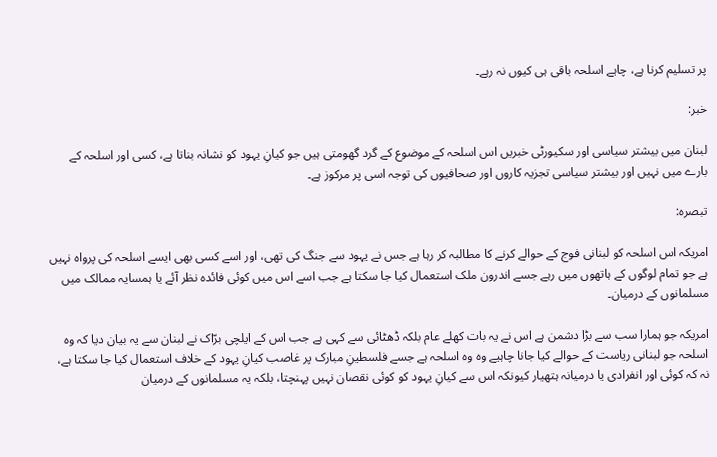پر تسلیم کرنا ہے، چاہے اسلحہ باقی ہی کیوں نہ رہے۔

خبر:

لبنان میں بیشتر سیاسی اور سکیورٹی خبریں اس اسلحہ کے موضوع کے گرد گھومتی ہیں جو کیانِ یہود کو نشانہ بناتا ہے، کسی اور اسلحہ کے بارے میں نہیں اور بیشتر سیاسی تجزیہ کاروں اور صحافیوں کی توجہ اسی پر مرکوز ہے۔

تبصرہ:

امریکہ اس اسلحہ کو لبنانی فوج کے حوالے کرنے کا مطالبہ کر رہا ہے جس نے یہود سے جنگ کی تھی، اور اسے کسی بھی ایسے اسلحہ کی پرواہ نہیں ہے جو تمام لوگوں کے ہاتھوں میں رہے جسے اندرون ملک استعمال کیا جا سکتا ہے جب اسے اس میں کوئی فائدہ نظر آئے یا ہمسایہ ممالک میں مسلمانوں کے درمیان۔

امریکہ جو ہمارا سب سے بڑا دشمن ہے اس نے یہ بات کھلے عام بلکہ ڈھٹائی سے کہی ہے جب اس کے ایلچی برّاک نے لبنان سے یہ بیان دیا کہ وہ اسلحہ جو لبنانی ریاست کے حوالے کیا جانا چاہیے وہ وہ اسلحہ ہے جسے فلسطینِ مبارک پر غاصب کیانِ یہود کے خلاف استعمال کیا جا سکتا ہے، نہ کہ کوئی اور انفرادی یا درمیانہ ہتھیار کیونکہ اس سے کیانِ یہود کو کوئی نقصان نہیں پہنچتا، بلکہ یہ مسلمانوں کے درمیان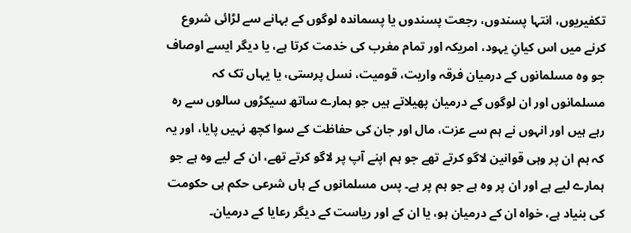تکفیریوں، انتہا پسندوں، رجعت پسندوں یا پسماندہ لوگوں کے بہانے سے لڑائی شروع کرنے میں اس کیانِ یہود، امریکہ اور تمام مغرب کی خدمت کرتا ہے، یا دیگر ایسے اوصاف جو وہ مسلمانوں کے درمیان فرقہ واریت، قومیت، نسل پرستی، یا یہاں تک کہ مسلمانوں اور ان لوگوں کے درمیان پھیلاتے ہیں جو ہمارے ساتھ سیکڑوں سالوں سے رہ رہے ہیں اور انہوں نے ہم سے عزت، مال اور جان کی حفاظت کے سوا کچھ نہیں پایا، اور یہ کہ ہم ان پر وہی قوانین لاگو کرتے تھے جو ہم اپنے آپ پر لاگو کرتے تھے، ان کے لیے وہ ہے جو ہمارے لیے ہے اور ان پر وہ ہے جو ہم پر ہے۔ پس مسلمانوں کے ہاں شرعی حکم ہی حکومت کی بنیاد ہے، خواہ ان کے درمیان ہو، یا ان کے اور ریاست کے دیگر رعایا کے درمیان۔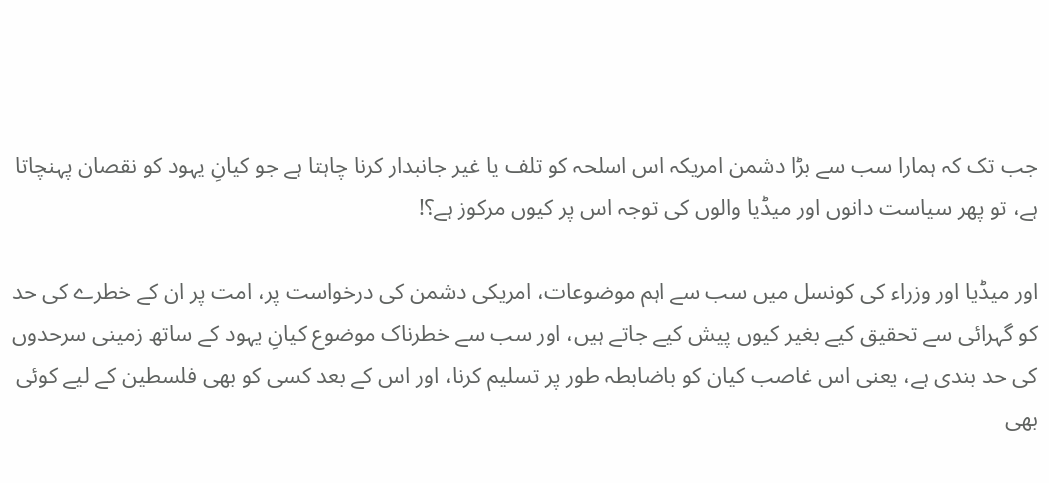جب تک کہ ہمارا سب سے بڑا دشمن امریکہ اس اسلحہ کو تلف یا غیر جانبدار کرنا چاہتا ہے جو کیانِ یہود کو نقصان پہنچاتا ہے، تو پھر سیاست دانوں اور میڈیا والوں کی توجہ اس پر کیوں مرکوز ہے؟!

اور میڈیا اور وزراء کی کونسل میں سب سے اہم موضوعات، امریکی دشمن کی درخواست پر، امت پر ان کے خطرے کی حد کو گہرائی سے تحقیق کیے بغیر کیوں پیش کیے جاتے ہیں، اور سب سے خطرناک موضوع کیانِ یہود کے ساتھ زمینی سرحدوں کی حد بندی ہے، یعنی اس غاصب کیان کو باضابطہ طور پر تسلیم کرنا، اور اس کے بعد کسی کو بھی فلسطین کے لیے کوئی بھی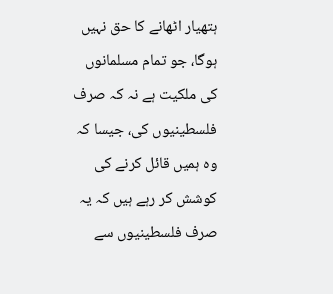ہتھیار اٹھانے کا حق نہیں ہوگا، جو تمام مسلمانوں کی ملکیت ہے نہ کہ صرف فلسطینیوں کی، جیسا کہ وہ ہمیں قائل کرنے کی کوشش کر رہے ہیں کہ یہ صرف فلسطینیوں سے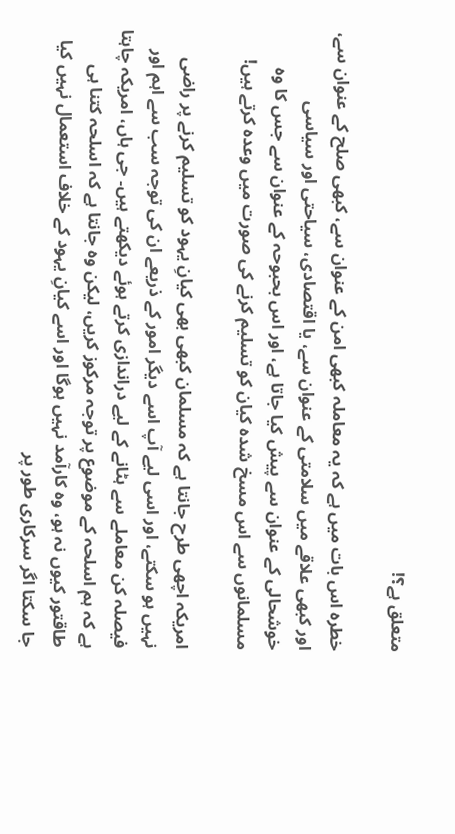متعلق ہے؟!

خطرہ اس بات میں ہے کہ یہ معاملہ کبھی امن کے عنوان سے، کبھی صلح کے عنوان سے، اور کبھی علاقے میں سلامتی کے عنوان سے، یا اقتصادی، سیاحتی اور سیاسی خوشحالی کے عنوان سے پیش کیا جاتا ہے، اور اس بحبوحہ کے عنوان سے جس کا وہ مسلمانوں سے اس مسخ شدہ کیان کو تسلیم کرنے کی صورت میں وعدہ کرتے ہیں!

امریکہ اچھی طرح جانتا ہے کہ مسلمان کبھی بھی کیانِ یہود کو تسلیم کرنے پر راضی نہیں ہو سکتے، اور اسی لیے آپ اسے دیگر امور کے ذریعے ان کی توجہ سب سے اہم اور فیصلہ کن معاملے سے ہٹانے کے لیے دراندازی کرتے ہوئے دیکھتے ہیں۔ جی ہاں، امریکہ چاہتا ہے کہ ہم اسلحہ کے موضوع پر توجہ مرکوز کریں، لیکن وہ جانتا ہے کہ اسلحہ کتنا ہی طاقتور کیوں نہ ہو، وہ کارآمد نہیں ہوگا اور اسے کیانِ یہود کے خلاف استعمال نہیں کیا جا سکتا اگر سرکاری طور پر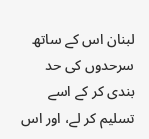لبنان اس کے ساتھ سرحدوں کی حد بندی کر کے اسے تسلیم کر لے، اور اس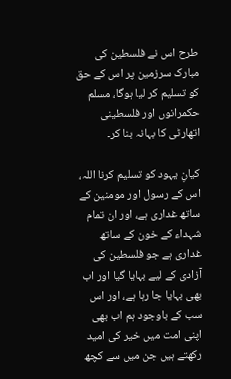طرح اس نے فلسطین کی مبارک سرزمین پر اس کے حق کو تسلیم کر لیا ہوگا، مسلم حکمرانوں اور فلسطینی اتھارٹی کا بہانہ بنا کر۔

کیانِ یہود کو تسلیم کرنا اللہ، اس کے رسول اور مومنین کے ساتھ غداری ہے، اور ان تمام شہداء کے خون کے ساتھ غداری ہے جو فلسطین کی آزادی کے لیے بہایا گیا اور اب بھی بہایا جا رہا ہے، اور اس سب کے باوجود ہم اب بھی اپنی امت میں خیر کی امید رکھتے ہیں جن میں سے کچھ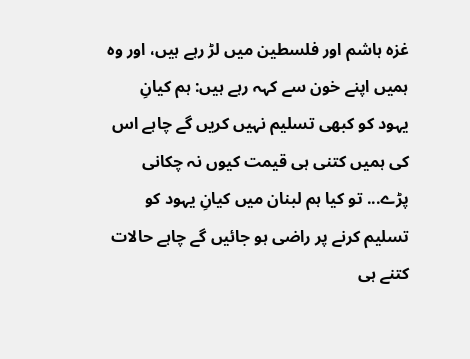غزہ ہاشم اور فلسطین میں لڑ رہے ہیں، اور وہ ہمیں اپنے خون سے کہہ رہے ہیں: ہم کیانِ یہود کو کبھی تسلیم نہیں کریں گے چاہے اس کی ہمیں کتنی ہی قیمت کیوں نہ چکانی پڑے... تو کیا ہم لبنان میں کیانِ یہود کو تسلیم کرنے پر راضی ہو جائیں گے چاہے حالات کتنے ہی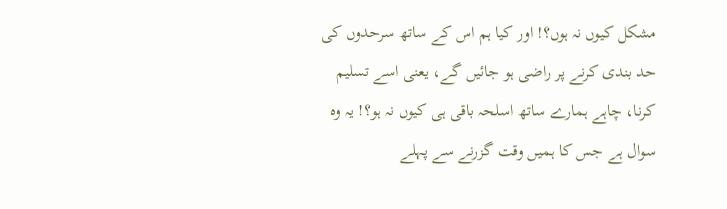مشکل کیوں نہ ہوں؟! اور کیا ہم اس کے ساتھ سرحدوں کی حد بندی کرنے پر راضی ہو جائیں گے، یعنی اسے تسلیم کرنا، چاہے ہمارے ساتھ اسلحہ باقی ہی کیوں نہ ہو؟! یہ وہ سوال ہے جس کا ہمیں وقت گزرنے سے پہلے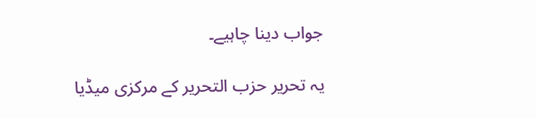جواب دینا چاہیے۔

یہ تحریر حزب التحریر کے مرکزی میڈیا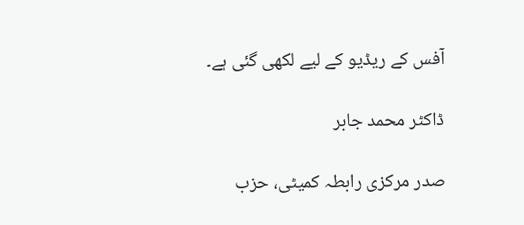آفس کے ریڈیو کے لیے لکھی گئی ہے۔

ڈاکٹر محمد جابر

صدر مرکزی رابطہ کمیٹی، حزب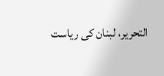التحریر، لبنان کی ریاست